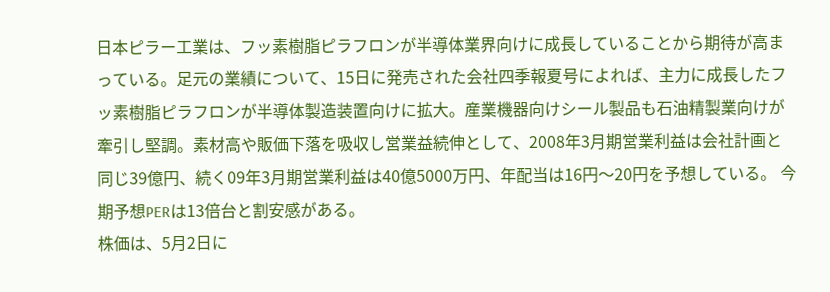日本ピラー工業は、フッ素樹脂ピラフロンが半導体業界向けに成長していることから期待が高まっている。足元の業績について、15日に発売された会社四季報夏号によれば、主力に成長したフッ素樹脂ピラフロンが半導体製造装置向けに拡大。産業機器向けシール製品も石油精製業向けが牽引し堅調。素材高や販価下落を吸収し営業益続伸として、2008年3月期営業利益は会社計画と同じ39億円、続く09年3月期営業利益は40億5000万円、年配当は16円〜20円を予想している。 今期予想PERは13倍台と割安感がある。
株価は、5月2日に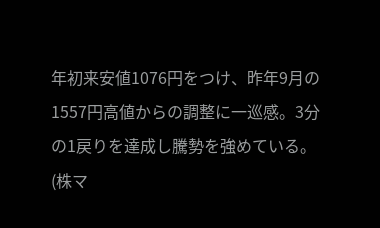年初来安値1076円をつけ、昨年9月の1557円高値からの調整に一巡感。3分の1戻りを達成し騰勢を強めている。(株マ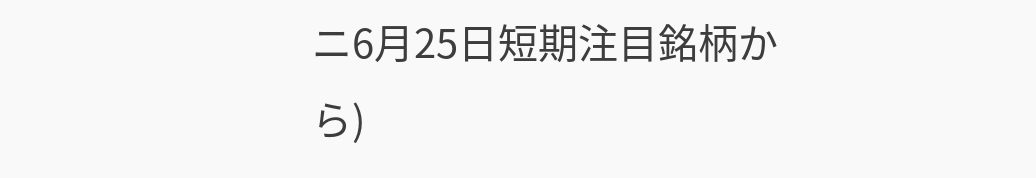ニ6月25日短期注目銘柄から)